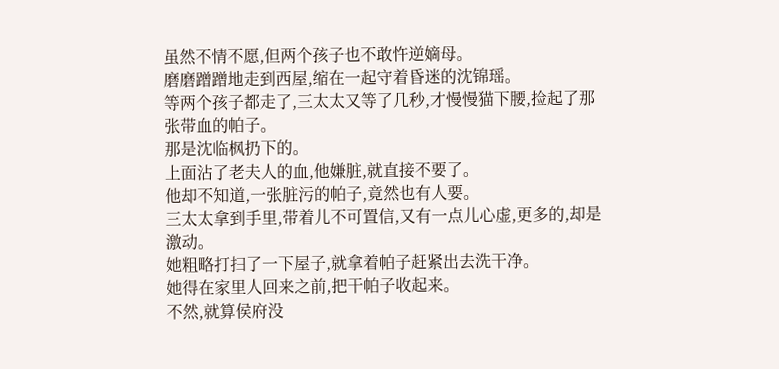虽然不情不愿,但两个孩子也不敢忤逆嫡母。
磨磨蹭蹭地走到西屋,缩在一起守着昏迷的沈锦瑶。
等两个孩子都走了,三太太又等了几秒,才慢慢猫下腰,捡起了那张带血的帕子。
那是沈临枫扔下的。
上面沾了老夫人的血,他嫌脏,就直接不要了。
他却不知道,一张脏污的帕子,竟然也有人要。
三太太拿到手里,带着儿不可置信,又有一点儿心虚,更多的,却是激动。
她粗略打扫了一下屋子,就拿着帕子赶紧出去洗干净。
她得在家里人回来之前,把干帕子收起来。
不然,就算侯府没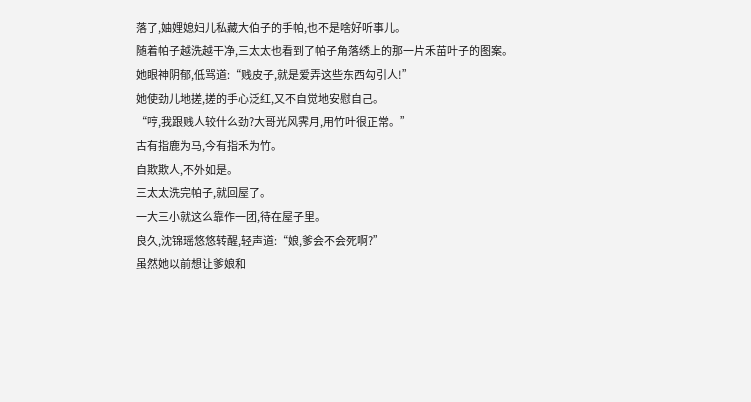落了,妯娌媳妇儿私藏大伯子的手帕,也不是啥好听事儿。
随着帕子越洗越干净,三太太也看到了帕子角落绣上的那一片禾苗叶子的图案。
她眼神阴郁,低骂道:“贱皮子,就是爱弄这些东西勾引人!”
她使劲儿地搓,搓的手心泛红,又不自觉地安慰自己。
“哼,我跟贱人较什么劲?大哥光风霁月,用竹叶很正常。”
古有指鹿为马,今有指禾为竹。
自欺欺人,不外如是。
三太太洗完帕子,就回屋了。
一大三小就这么靠作一团,待在屋子里。
良久,沈锦瑶悠悠转醒,轻声道:“娘,爹会不会死啊?”
虽然她以前想让爹娘和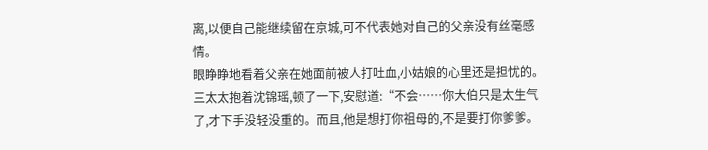离,以便自己能继续留在京城,可不代表她对自己的父亲没有丝毫感情。
眼睁睁地看着父亲在她面前被人打吐血,小姑娘的心里还是担忧的。
三太太抱着沈锦瑶,顿了一下,安慰道:“不会……你大伯只是太生气了,才下手没轻没重的。而且,他是想打你祖母的,不是要打你爹爹。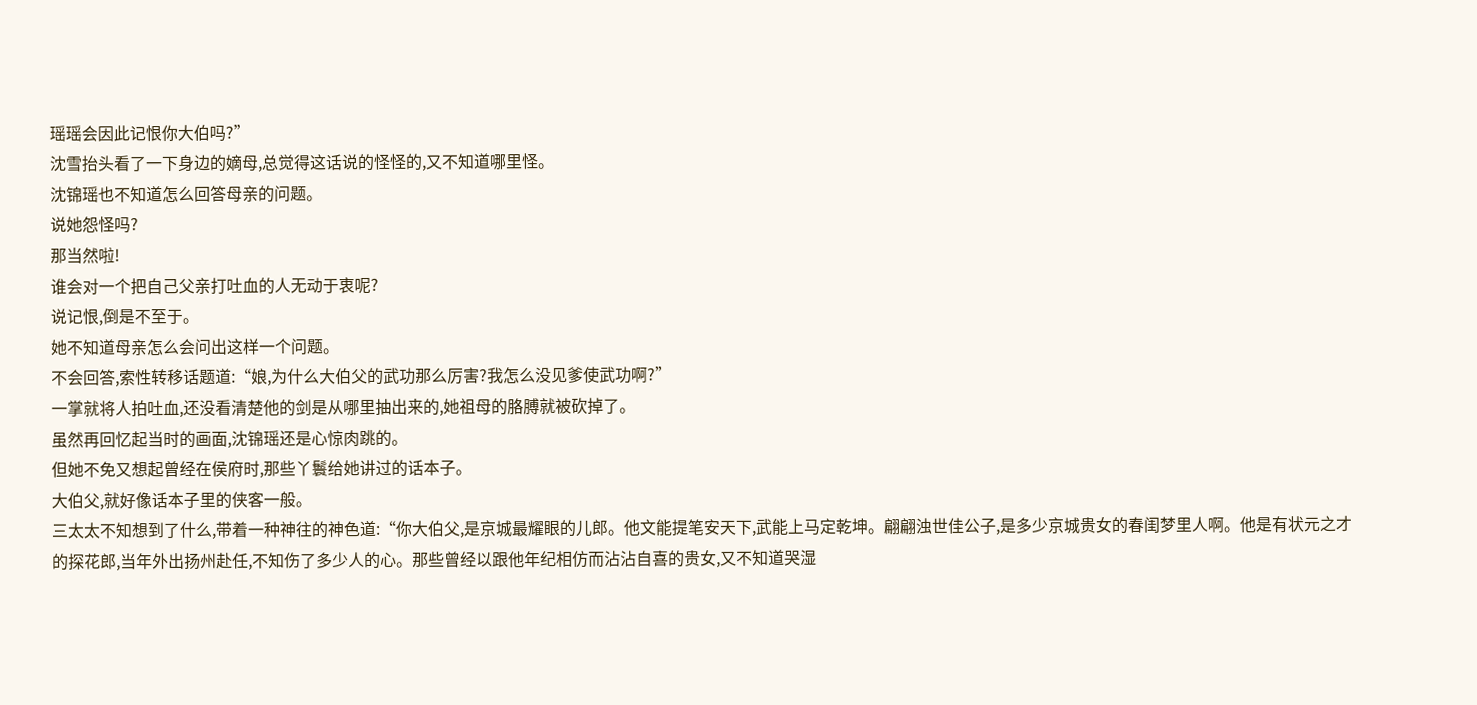瑶瑶会因此记恨你大伯吗?”
沈雪抬头看了一下身边的嫡母,总觉得这话说的怪怪的,又不知道哪里怪。
沈锦瑶也不知道怎么回答母亲的问题。
说她怨怪吗?
那当然啦!
谁会对一个把自己父亲打吐血的人无动于衷呢?
说记恨,倒是不至于。
她不知道母亲怎么会问出这样一个问题。
不会回答,索性转移话题道:“娘,为什么大伯父的武功那么厉害?我怎么没见爹使武功啊?”
一掌就将人拍吐血,还没看清楚他的剑是从哪里抽出来的,她祖母的胳膊就被砍掉了。
虽然再回忆起当时的画面,沈锦瑶还是心惊肉跳的。
但她不免又想起曾经在侯府时,那些丫鬟给她讲过的话本子。
大伯父,就好像话本子里的侠客一般。
三太太不知想到了什么,带着一种神往的神色道:“你大伯父,是京城最耀眼的儿郎。他文能提笔安天下,武能上马定乾坤。翩翩浊世佳公子,是多少京城贵女的春闺梦里人啊。他是有状元之才的探花郎,当年外出扬州赴任,不知伤了多少人的心。那些曾经以跟他年纪相仿而沾沾自喜的贵女,又不知道哭湿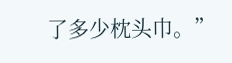了多少枕头巾。”